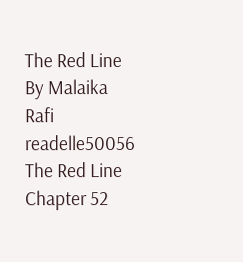The Red Line By Malaika Rafi readelle50056 The Red Line Chapter 52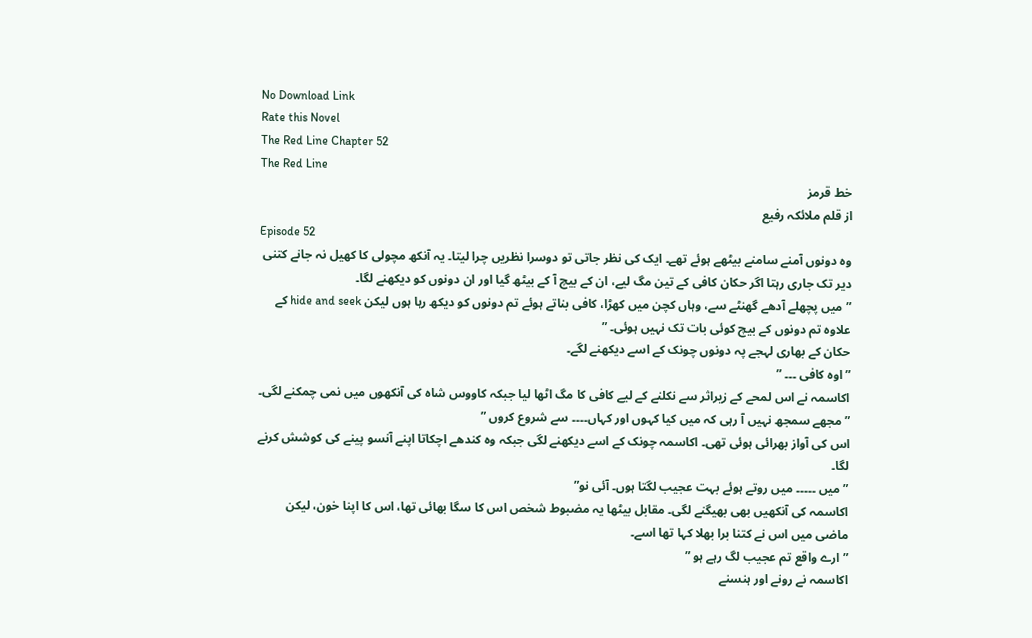No Download Link
Rate this Novel
The Red Line Chapter 52
The Red Line
خط قرمز
از قلم ملائکہ رفیع
Episode 52
وہ دونوں آمنے سامنے بیٹھے ہوئے تھے۔ ایک کی نظر جاتی تو دوسرا نظریں چرا لیتا۔ یہ آنکھ مچولی کا کھیل نہ جانے کتنی دیر تک جاری رہتا اگر حکان کافی کے تین مگ لیے، ان کے بیچ آ کے بیٹھ گیا اور ان دونوں کو دیکھنے لگا۔
” میں پچھلے آدھے گھنٹے سے، وہاں کچن میں کھڑا، کافی بناتے ہوئے تم دونوں کو دیکھ رہا ہوں لیکن hide and seek کے علاوہ تم دونوں کے بیچ کوئی بات تک نہیں ہوئی۔ ”
حکان کے بھاری لہجے پہ دونوں چونک کے اسے دیکھنے لگے۔
” اوہ کافی ۔۔۔ ”
اکاسمہ نے اس لمحے کے زیراثر سے نکلنے کے لیے کافی کا مگ اٹھا لیا جبکہ کاووس شاہ کی آنکھوں میں نمی چمکنے لگی۔
” مجھے سمجھ نہیں آ رہی کہ میں کیا کہوں اور کہاں۔۔۔۔ سے شروع کروں ”
اس کی آواز بھرائی ہوئی تھی۔ اکاسمہ چونک کے اسے دیکھنے لگی جبکہ وہ کندھے اچکاتا اپنے آنسو پینے کی کوشش کرنے لگا۔
” میں ۔۔۔۔۔ میں روتے ہوئے بہت عجیب لگتا ہوں۔ آئی نو”
اکاسمہ کی آنکھیں بھی بھیگنے لگی۔ مقابل بیٹھا یہ مضبوط شخص اس کا سگا بھائی تھا، اس کا اپنا خون، لیکن ماضی میں اس نے کتنا برا بھلا کہا تھا اسے۔
” ارے واقع تم عجیب لگ رہے ہو ”
اکاسمہ نے رونے اور ہنسنے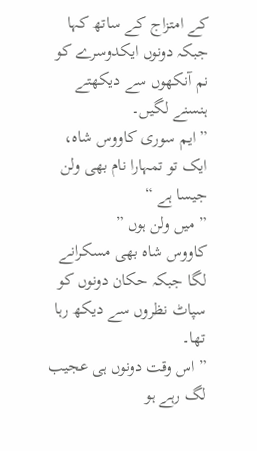کے امتزاج کے ساتھ کہا جبکہ دونوں ایکدوسرے کو نم آنکھوں سے دیکھتے ہنسنے لگیں۔
” ایم سوری کاووس شاہ، ایک تو تمہارا نام بھی ولن جیسا ہے “
” میں ولن ہوں ”
کاووس شاہ بھی مسکرانے لگا جبکہ حکان دونوں کو سپاٹ نظروں سے دیکھ رہا تھا۔
” اس وقت دونوں ہی عجیب لگ رہے ہو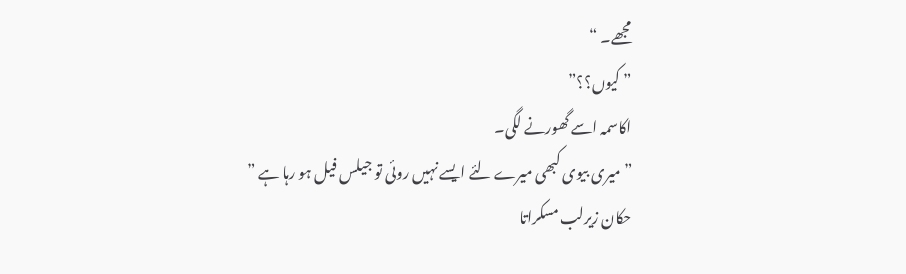مجھے۔ “
” کیوں؟؟”
اکاسمہ اسے گھورنے لگی۔
” میری بیوی کبھی میرے لئے ایسے نہیں روئی تو جیلس فیل ہو رہا ہے ”
حکان زیرلب مسکراتا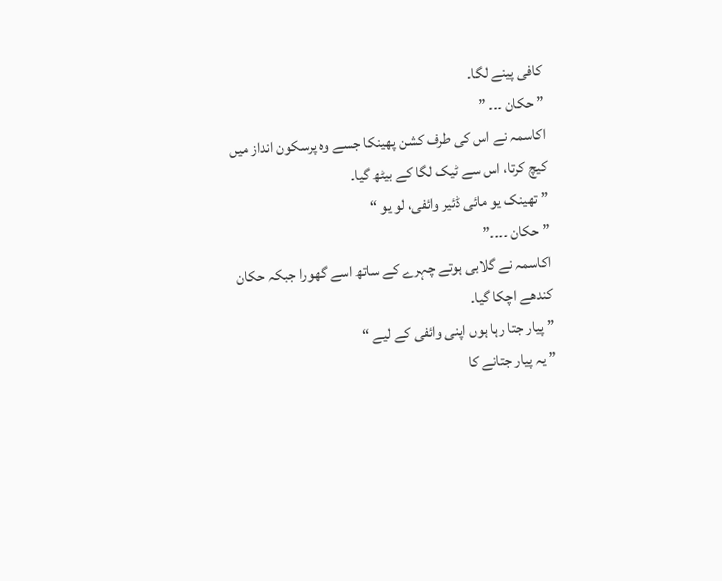کافی پینے لگا۔
” حکان ۔۔۔ ”
اکاسمہ نے اس کی طرف کشن پھینکا جسے وہ پرسکون انداز میں کیچ کرتا، اس سے ٹیک لگا کے بیٹھ گیا۔
” تھینک یو مائی ڈئیر وائفی، لو یو “
” حکان ۔۔۔۔”
اکاسمہ نے گلابی ہوتے چہرے کے ساتھ اسے گھورا جبکہ حکان کندھے اچکا گیا۔
” پیار جتا رہا ہوں اپنی وائفی کے لیے “
” یہ پیار جتانے کا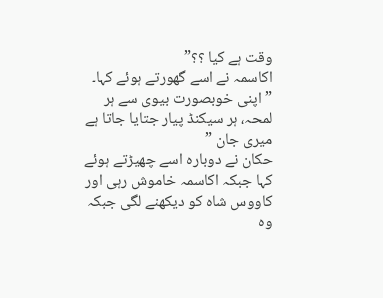وقت ہے کیا ؟؟”
اکاسمہ نے اسے گھورتے ہوئے کہا۔
” اپنی خوبصورت بیوی سے ہر لمحہ، ہر سیکنڈ پیار جتایا جاتا ہے میری جان ”
حکان نے دوبارہ اسے چھیڑتے ہوئے کہا جبکہ اکاسمہ خاموش رہی اور کاووس شاہ کو دیکھنے لگی جبکہ وہ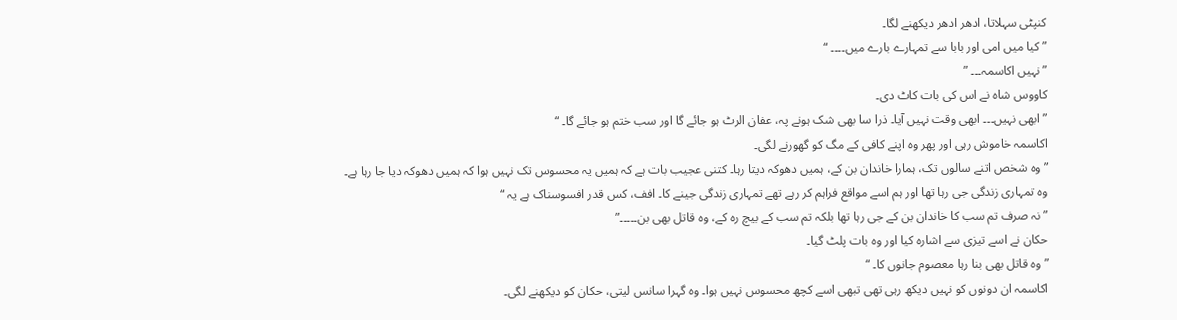کنپٹی سہلاتا، ادھر ادھر دیکھنے لگا۔
” کیا میں امی اور بابا سے تمہارے بارے میں۔۔۔۔ “
” نہیں اکاسمہ۔۔۔ ”
کاووس شاہ نے اس کی بات کاٹ دی۔
” ابھی نہیں۔۔۔ ابھی وقت نہیں آیا۔ ذرا سا بھی شک ہونے پہ، عفان الرٹ ہو جائے گا اور سب ختم ہو جائے گا۔ “
اکاسمہ خاموش رہی اور پھر وہ اپنے کافی کے مگ کو گھورنے لگی۔
” وہ شخص اتنے سالوں تک، ہمارا خاندان بن کے، ہمیں دھوکہ دیتا رہا۔ کتنی عجیب بات ہے کہ ہمیں یہ محسوس تک نہیں ہوا کہ ہمیں دھوکہ دیا جا رہا ہے۔ وہ تمہاری زندگی جی رہا تھا اور ہم اسے مواقع فراہم کر رہے تھے تمہاری زندگی جینے کا۔ افف، کس قدر افسوسناک ہے یہ “
” نہ صرف تم سب کا خاندان بن کے جی رہا تھا بلکہ تم سب کے بیچ رہ کے، وہ قاتل بھی بن۔۔۔۔۔”
حکان نے اسے تیزی سے اشارہ کیا اور وہ بات پلٹ گیا۔
” وہ قاتل بھی بنا رہا معصوم جانوں کا۔ “
اکاسمہ ان دونوں کو نہیں دیکھ رہی تھی تبھی اسے کچھ محسوس نہیں ہوا۔ وہ گہرا سانس لیتی، حکان کو دیکھنے لگی۔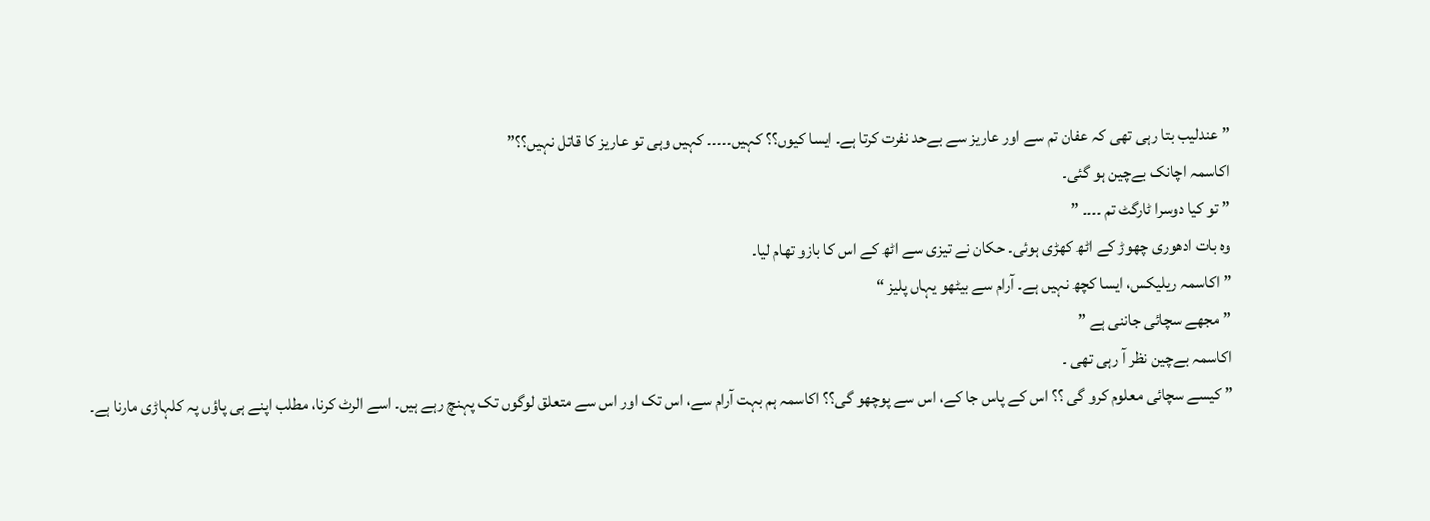” عندلیب بتا رہی تھی کہ عفان تم سے اور عاریز سے بےحد نفرت کرتا ہے۔ ایسا کیوں؟؟ کہیں۔۔۔۔۔ کہیں وہی تو عاریز کا قاتل نہیں؟؟”
اکاسمہ اچانک بےچین ہو گئی۔
” تو کیا دوسرا ٹارگٹ تم ۔۔۔۔ ”
وہ بات ادھوری چھوڑ کے اٹھ کھڑی ہوئی۔ حکان نے تیزی سے اٹھ کے اس کا بازو تھام لیا۔
” اکاسمہ ریلیکس، ایسا کچھ نہیں ہے۔ آرام سے بیٹھو یہاں پلیز “
” مجھے سچائی جاننی ہے ”
اکاسمہ بےچین نظر آ رہی تھی ۔
” کیسے سچائی معلوم کرو گی ؟؟ اس کے پاس جا کے، اس سے پوچھو گی؟؟ اکاسمہ ہم بہت آرام سے، اس تک اور اس سے متعلق لوگوں تک پہنچ رہے ہیں۔ اسے الرٹ کرنا، مطلب اپنے ہی پاؤں پہ کلہاڑی مارنا ہے۔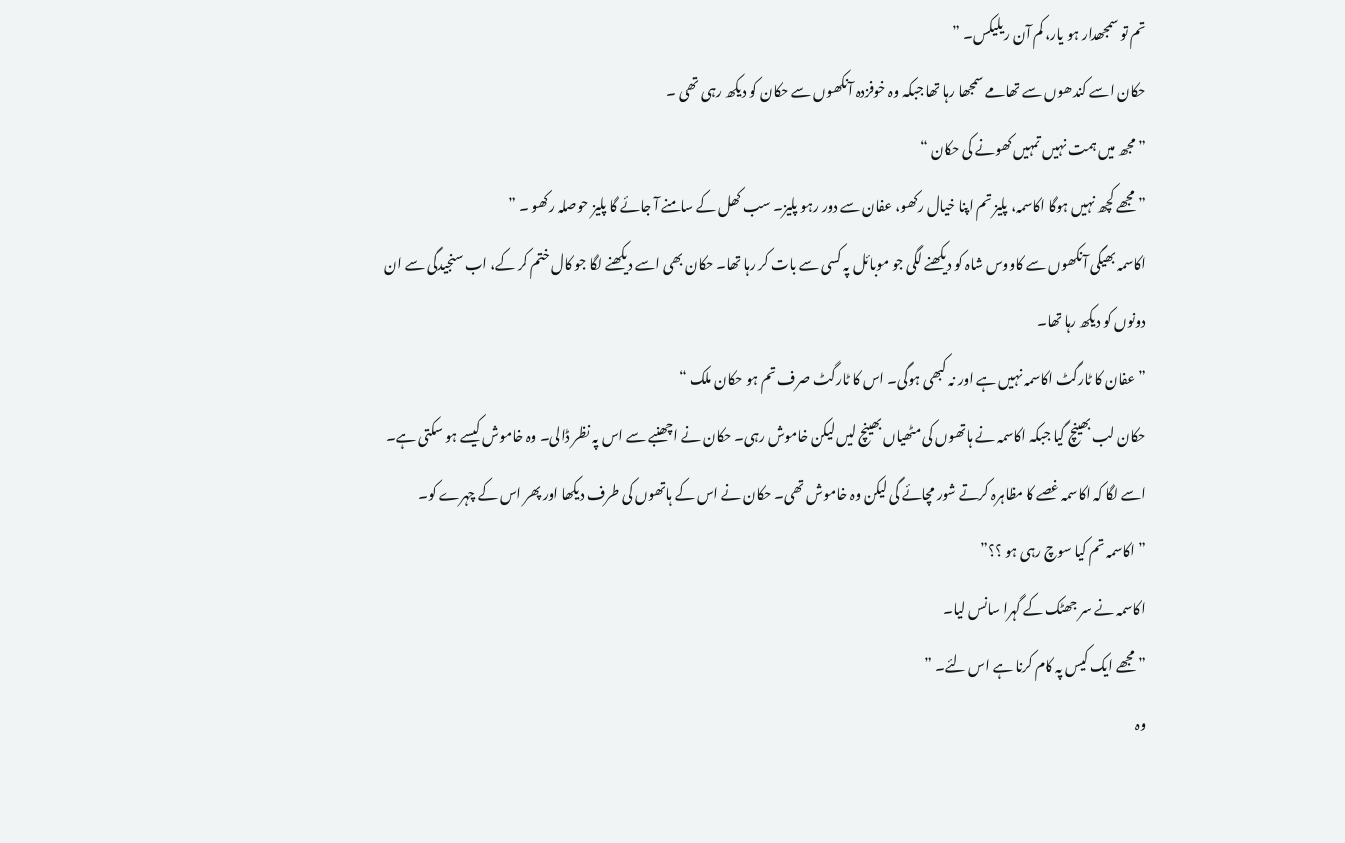تم تو سمجھدار ہو یار، کم آن ریلیکس۔ ”
حکان اسے کندھوں سے تھامے سمجھا رہا تھا جبکہ وہ خوفزدہ آنکھوں سے حکان کو دیکھ رہی تھی ۔
” مجھ میں ہمت نہیں تمہیں کھونے کی حکان “
” مجھے کچھ نہیں ہوگا اکاسمہ، پلیز تم اپنا خیال رکھو، عفان سے دور رہو پلیز۔ سب کھل کے سامنے آ جائے گا پلیز حوصلہ رکھو ۔ ”
اکاسمہ بھیگی آنکھوں سے کاووس شاہ کو دیکھنے لگی جو موبائل پہ کسی سے بات کر رہا تھا۔ حکان بھی اسے دیکھنے لگا جو کال ختم کر کے، اب سنجیدگی سے ان دونوں کو دیکھ رہا تھا۔
” عفان کا ٹارگٹ اکاسمہ نہیں ہے اور نہ کبھی ہوگی۔ اس کا ٹارگٹ صرف تم ہو حکان ملک “
حکان لب بھینچ گیا جبکہ اکاسمہ نے ہاتھوں کی مٹھیاں بھینچ لیں لیکن خاموش رہی۔ حکان نے اچھنبے سے اس پہ نظر ڈالی۔ وہ خاموش کیسے ہو سکتی ہے۔ اسے لگا کہ اکاسمہ غصے کا مظاہرہ کرتے شور مچائے گی لیکن وہ خاموش تھی۔ حکان نے اس کے ہاتھوں کی طرف دیکھا اور پھر اس کے چہرے کو۔
” اکاسمہ تم کیا سوچ رہی ہو ؟؟”
اکاسمہ نے سر جھٹک کے گہرا سانس لیا۔
” مجھے ایک کیس پہ کام کرنا ہے اس لئے۔ ”
وہ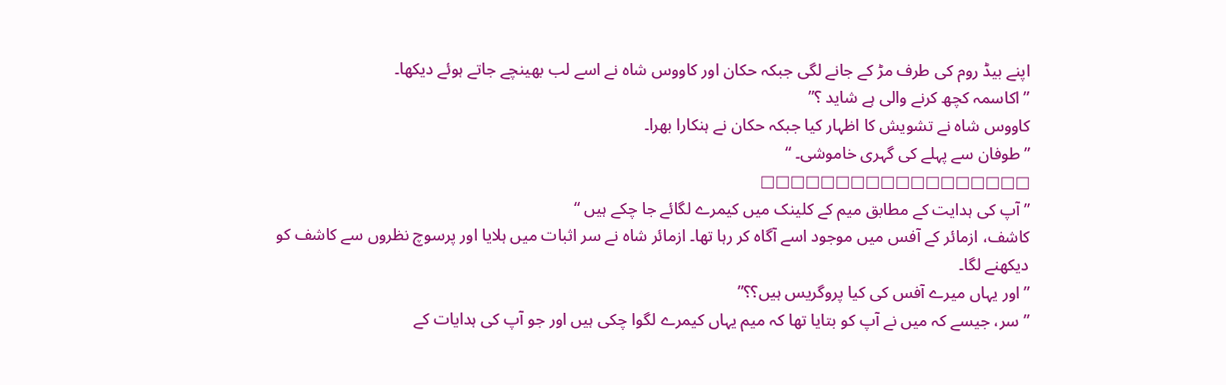اپنے بیڈ روم کی طرف مڑ کے جانے لگی جبکہ حکان اور کاووس شاہ نے اسے لب بھینچے جاتے ہوئے دیکھا۔
” اکاسمہ کچھ کرنے والی ہے شاید ؟”
کاووس شاہ نے تشویش کا اظہار کیا جبکہ حکان نے ہنکارا بھرا۔
” طوفان سے پہلے کی گہری خاموشی۔ “
□□□□□□□□□□□□□□□□□□
” آپ کی ہدایت کے مطابق میم کے کلینک میں کیمرے لگائے جا چکے ہیں “
کاشف، ازمائر کے آفس میں موجود اسے آگاہ کر رہا تھا۔ ازمائر شاہ نے سر اثبات میں ہلایا اور پرسوچ نظروں سے کاشف کو دیکھنے لگا۔
” اور یہاں میرے آفس کی کیا پروگریس ہیں؟؟”
” سر، جیسے کہ میں نے آپ کو بتایا تھا کہ میم یہاں کیمرے لگوا چکی ہیں اور جو آپ کی ہدایات کے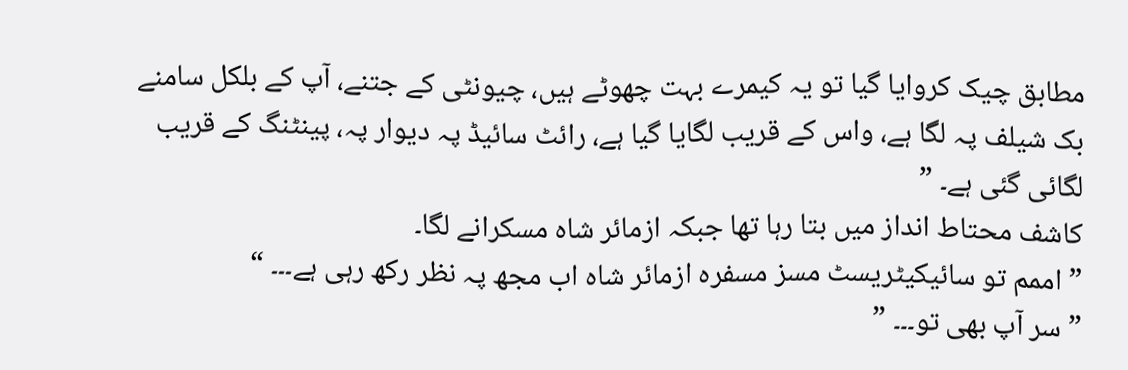مطابق چیک کروایا گیا تو یہ کیمرے بہت چھوٹے ہیں، چیونٹی کے جتنے، آپ کے بلکل سامنے بک شیلف پہ لگا ہے، واس کے قریب لگایا گیا ہے، رائٹ سائیڈ پہ دیوار پہ، پینٹنگ کے قریب لگائی گئی ہے۔ ”
کاشف محتاط انداز میں بتا رہا تھا جبکہ ازمائر شاہ مسکرانے لگا۔
” اممم تو سائیکیٹریسٹ مسز مسفرہ ازمائر شاہ اب مجھ پہ نظر رکھ رہی ہے۔۔۔ “
” سر آپ بھی تو۔۔۔ ”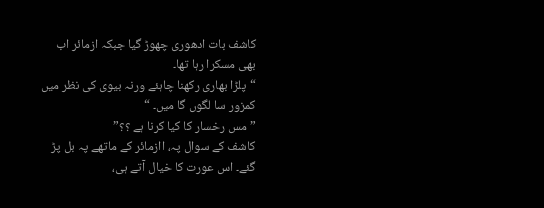کاشف بات ادھوری چھوڑ گیا جبکہ ازمائر اب بھی مسکرا رہا تھا۔
“پلڑا بھاری رکھنا چاہئے ورنہ بیوی کی نظر میں کمزور سا لگوں گا میں۔ “
” مس رخسار کا کیا کرنا ہے ؟؟”
کاشف کے سوال پہ، اازمائر کے ماتھے پہ بل پڑ گئے۔ اس عورت کا خیال آتے ہی،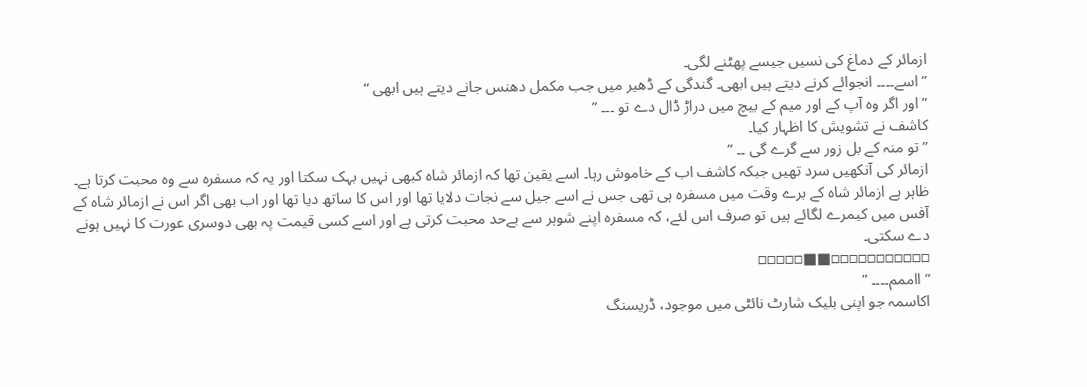ازمائر کے دماغ کی نسیں جیسے پھٹنے لگی۔
” اسے۔۔۔۔ انجوائے کرنے دیتے ہیں ابھی۔ گندگی کے ڈھیر میں جب مکمل دھنس جانے دیتے ہیں ابھی “
” اور اگر وہ آپ کے اور میم کے بیچ میں دراڑ ڈال دے تو ۔۔۔ ”
کاشف نے تشویش کا اظہار کیا۔
” تو منہ کے بل زور سے گرے گی ۔۔ ”
ازمائر کی آنکھیں سرد تھیں جبکہ کاشف اب کے خاموش رہا۔ اسے یقین تھا کہ ازمائر شاہ کبھی نہیں بہک سکتا اور یہ کہ مسفرہ سے وہ محبت کرتا ہے۔ ظاہر ہے ازمائر شاہ کے برے وقت میں مسفرہ ہی تھی جس نے اسے جیل سے نجات دلایا تھا اور اس کا ساتھ دیا تھا اور اب بھی اگر اس نے ازمائر شاہ کے آفس میں کیمرے لگائے ہیں تو صرف اس لئے، کہ مسفرہ اپنے شوہر سے بےحد محبت کرتی ہے اور اسے کسی قیمت پہ بھی دوسری عورت کا نہیں ہونے دے سکتی۔
□□□□□□□□□□□■■□□□□□
” ااممم۔۔۔۔ ”
اکاسمہ جو اپنی بلیک شارٹ نائٹی میں موجود، ڈریسنگ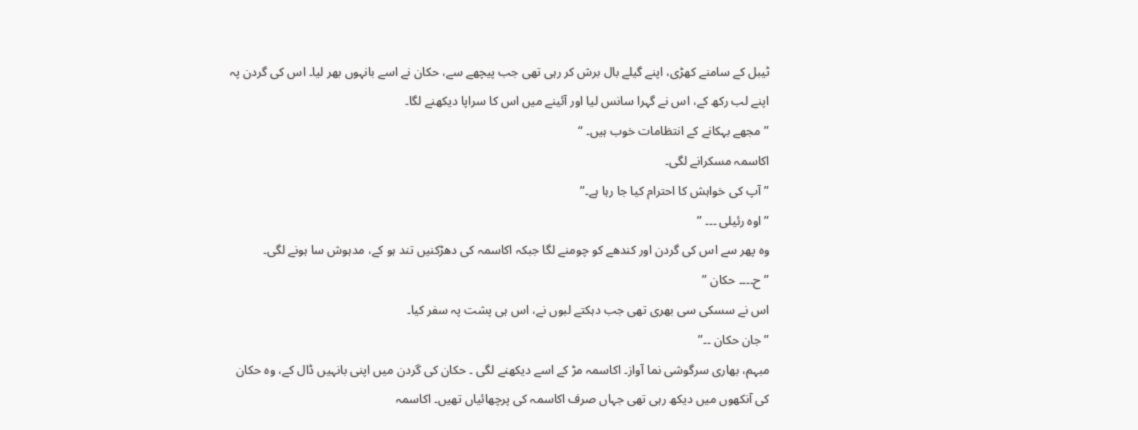ٹیبل کے سامنے کھڑی، اپنے گیلے بال برش کر رہی تھی جب پیچھے سے، حکان نے اسے بانہوں بھر لیا۔ اس کی گردن پہ اپنے لب رکھ کے، اس نے گہرا سانس لیا اور آئینے میں اس کا سراپا دیکھنے لگا۔
” مجھے بہکانے کے انتظامات خوب ہیں۔ “
اکاسمہ مسکرانے لگی۔
” آپ کی خواہش کا احترام کیا جا رہا ہے۔”
” اوہ رئیلی ۔۔۔ ”
وہ پھر سے اس کی گردن اور کندھے کو چومنے لگا جبکہ اکاسمہ کی دھڑکنیں تند ہو کے، مدہوش سا ہونے لگی۔
” ح۔۔۔۔ حکان ”
اس نے سسکی سی بھری تھی جب دہکتے لبوں نے، اس ہی پشت پہ سفر کیا۔
” جان حکان ۔۔”
مبہم، بھاری سرگوشی نما آواز۔ اکاسمہ مڑ کے اسے دیکھنے لگی ۔ حکان کی گردن میں اپنی بانہیں ڈال کے، وہ حکان کی آنکھوں میں دیکھ رہی تھی جہاں صرف اکاسمہ کی پرچھائیاں تھیں۔ اکاسمہ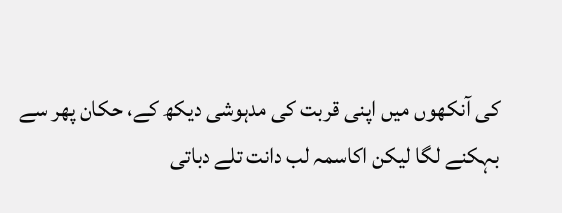کی آنکھوں میں اپنی قربت کی مدہوشی دیکھ کے، حکان پھر سے بہکنے لگا لیکن اکاسمہ لب دانت تلے دباتی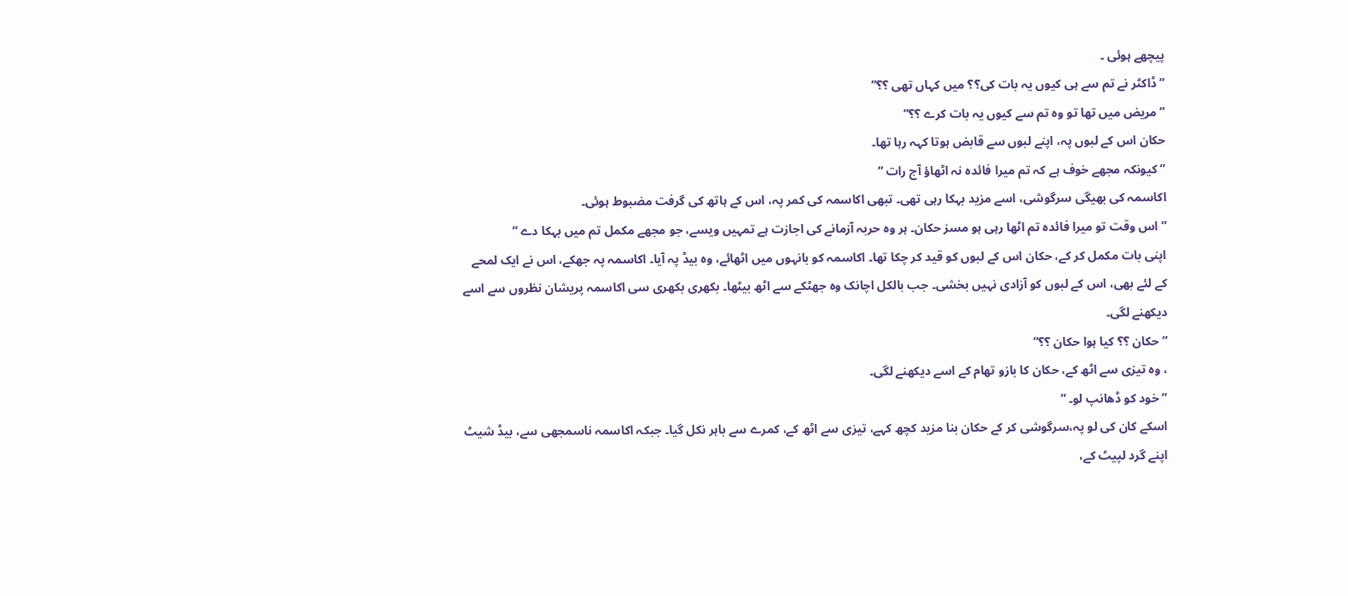پیچھے ہوئی ۔
” ڈاکٹر نے تم سے ہی کیوں یہ بات کی؟؟ میں کہاں تھی ؟؟”
” مریض میں تھا تو وہ تم سے کیوں یہ بات کرے ؟؟”
حکان اس کے لبوں پہ، اپنے لبوں سے قابض ہوتا کہہ رہا تھا۔
” کیونکہ مجھے خوف ہے کہ تم میرا فائدہ نہ اٹھاؤ آج رات ”
اکاسمہ کی بھیگی سرگوشی، اسے مزید بہکا رہی تھی۔ تبھی اکاسمہ کی کمر پہ، اس کے ہاتھ کی گرفت مضبوط ہوئی۔
” اس وقت تو میرا فائدہ تم اٹھا رہی ہو مسز حکان۔ ہر وہ حربہ آزمانے کی اجازت ہے تمہیں ویسے، جو مجھے مکمل تم میں بہکا دے ”
اپنی بات مکمل کر کے، حکان اس کے لبوں کو قید کر چکا تھا۔ اکاسمہ کو بانہوں میں اٹھائے، وہ بیڈ پہ آیا۔ اکاسمہ پہ جھکے، اس نے ایک لمحے کے لئے بھی، اس کے لبوں کو آزادی نہیں بخشی۔ جب بالکل اچانک وہ جھٹکے سے اٹھ بیٹھا۔ بکھری بکھری سی اکاسمہ پریشان نظروں سے اسے دیکھنے لگی۔
” حکان ؟؟ کیا ہوا حکان ؟؟”
، وہ تیزی سے اٹھ کے، حکان کا بازو تھام کے اسے دیکھنے لگی۔
” خود کو ڈھانپ لو۔ ”
اسکے کان کی لو پہ،سرگوشی کر کے حکان بنا مزید کچھ کہے، تیزی سے اٹھ کے، کمرے سے باہر نکل گیا۔ جبکہ اکاسمہ ناسمجھی سے، بیڈ شیٹ اپنے گرد لپیٹ کے،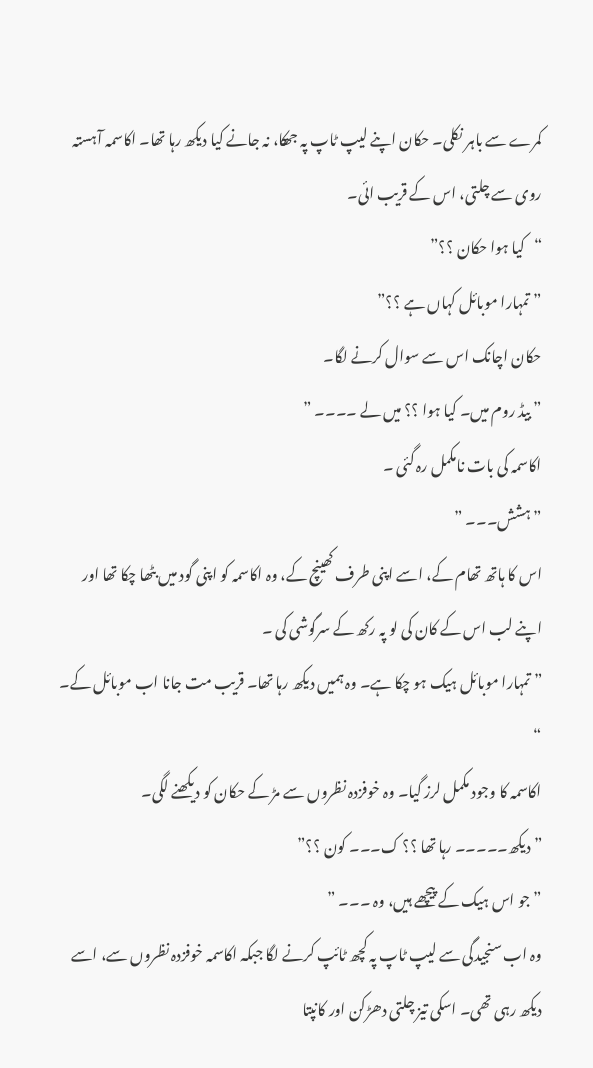کمرے سے باہر نکلی۔ حکان اپنے لیپ ٹاپ پہ جھکا، نہ جانے کیا دیکھ رہا تھا۔ اکاسمہ آہستہ روی سے چلتی، اس کے قریب ائی۔
“کیا ہوا حکان ؟؟”
” تمہارا موبائل کہاں ہے ؟؟”
حکان اچانک اس سے سوال کرنے لگا۔
” بیڈ روم میں۔ کیا ہوا ؟؟ میں لے ۔۔۔۔ ”
اکاسمہ کی بات نامکمل رہ گئی ۔
” ہشش۔۔۔ ”
اس کا ہاتھ تھام کے، اسے اپنی طرف کھینچ کے، وہ اکاسمہ کو اپنی گود میں بٹھا چکا تھا اور اپنے لب اس کے کان کی لو پہ رکھ کے سرگوشی کی ۔
” تمہارا موبائل ہیک ہو چکا ہے۔ وہ ہمیں دیکھ رہا تھا۔ قریب مت جانا اب موبائل کے۔ “
اکاسمہ کا وجود مکمل لرز گیا۔ وہ خوفزدہ نظروں سے مڑ کے حکان کو دیکھنے لگی۔
” دیکھ۔۔۔۔۔ رہا تھا ؟؟ ک۔۔۔ کون ؟؟”
” جو اس ہیک کے پیچھے ہیں، وہ ۔۔۔ ”
وہ اب سنجیدگی سے لیپ ٹاپ پہ کچھ ٹائپ کرنے لگا جبکہ اکاسمہ خوفزدہ نظروں سے، اسے دیکھ رہی تھی۔ اسکی تیز چلتی دھڑکن اور کانپتا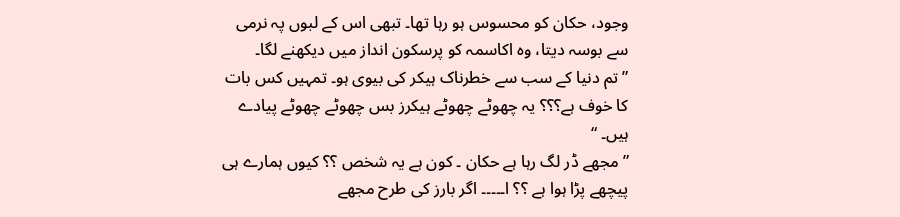وجود، حکان کو محسوس ہو رہا تھا۔ تبھی اس کے لبوں پہ نرمی سے بوسہ دیتا، وہ اکاسمہ کو پرسکون انداز میں دیکھنے لگا۔
” تم دنیا کے سب سے خطرناک ہیکر کی بیوی ہو۔ تمہیں کس بات کا خوف ہے؟؟؟ یہ چھوٹے چھوٹے ہیکرز بس چھوٹے چھوٹے پیادے ہیں۔ “
” مجھے ڈر لگ رہا ہے حکان ۔ کون ہے یہ شخص ؟؟ کیوں ہمارے ہی پیچھے پڑا ہوا ہے ؟؟ ا۔۔۔۔۔ اگر بارز کی طرح مجھے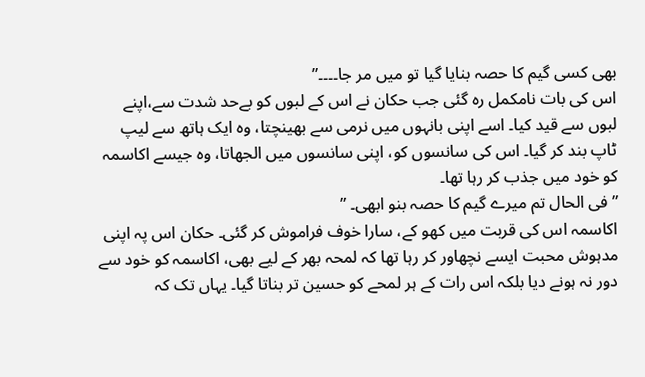بھی کسی گیم کا حصہ بنایا گیا تو میں مر جا۔۔۔۔”
اس کی بات نامکمل رہ گئی جب حکان نے اس کے لبوں کو بےحد شدت سے،اپنے لبوں سے قید کیا۔ اسے اپنی بانہوں میں نرمی سے بھینچتا، وہ ایک ہاتھ سے لیپ ٹاپ بند کر گیا۔ اس کی سانسوں کو، اپنی سانسوں میں الجھاتا، وہ جیسے اکاسمہ کو خود میں جذب کر رہا تھا۔
” فی الحال تم میرے گیم کا حصہ بنو ابھی۔ ”
اکاسمہ اس کی قربت میں کھو کے، سارا خوف فراموش کر گئی۔ حکان اس پہ اپنی مدہوش محبت ایسے نچھاور کر رہا تھا کہ لمحہ بھر کے لیے بھی، اکاسمہ کو خود سے دور نہ ہونے دیا بلکہ اس رات کے ہر لمحے کو حسین تر بناتا گیا۔ یہاں تک کہ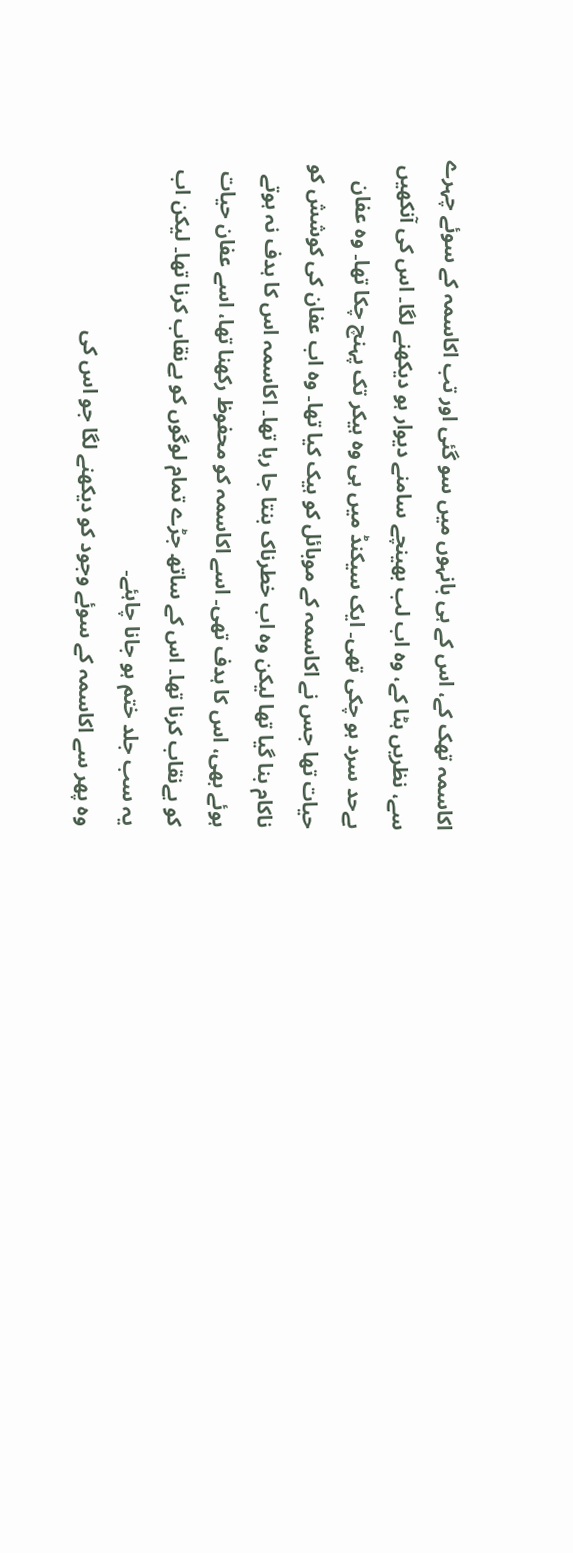اکاسمہ تھک کے، اس کے ہی بانہوں میں سو گئی اور تب اکاسمہ کے سوئے چہرے سے، نظریں ہٹا کے، وہ اب لب بھینچے سامنے دیوار ہو دیکھنے لگا۔ اس کی آنکھیں بےحد سرد ہو چکی تھی۔ ایک سیکنڈ میں ہی وہ ہیکر تک پہنچ چکا تھا۔ وہ عفان حیات تھا جس نے اکاسمہ کے موبائل کو ہیک کیا تھا۔ وہ اب عفان کی کوشش کو ناکام بنا گیا تھا لیکن وہ اب خطرناک بنتا جا رہا تھا۔ اکاسمہ اس کا ہدف نہ ہوتے ہوئے بھی، اس کا ہدف تھی۔ اسے اکاسمہ کو محفوظ رکھنا تھا، اسے عفان حیات کو بےنقاب کرنا تھا۔ اس کے ساتھ جڑے تمام لوگوں کو بےنقاب کرنا تھا۔ لیکن اب یہ سب جلد ختم ہو جانا چاہئے۔
وہ پھر سے اکاسمہ کے سوئے وجود کو دیکھنے لگا جو اس کی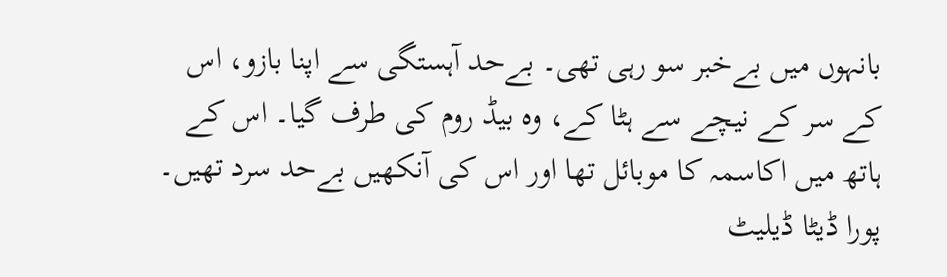بانہوں میں بےخبر سو رہی تھی۔ بےحد آہستگی سے اپنا بازو، اس کے سر کے نیچے سے ہٹا کے، وہ بیڈ روم کی طرف گیا۔ اس کے ہاتھ میں اکاسمہ کا موبائل تھا اور اس کی آنکھیں بےحد سرد تھیں۔ پورا ڈیٹا ڈیلیٹ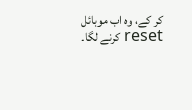کر کے، وہ اب موبائل reset کرنے لگا۔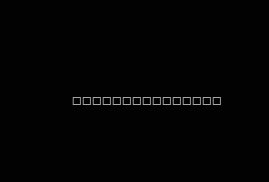□□□□□□□□□□□□□□□